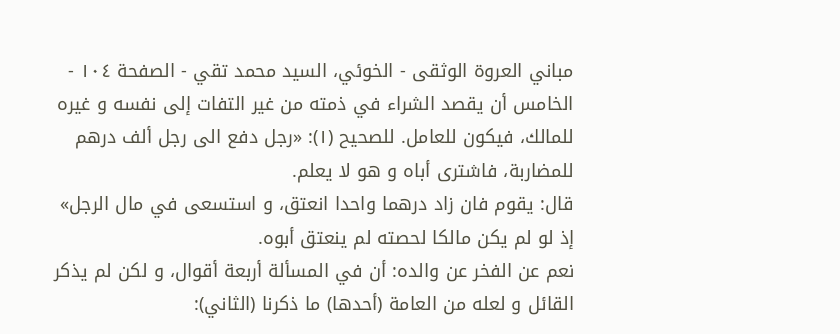مباني العروة الوثقى - الخوئي، السيد محمد تقي - الصفحة ١٠٤ - الخامس أن يقصد الشراء في ذمته من غير التفات إلى نفسه و غيره
للمالك، فيكون للعامل. للصحيح (١): «رجل دفع الى رجل ألف درهم للمضاربة، فاشترى أباه و هو لا يعلم.
قال: يقوم فان زاد درهما واحدا انعتق، و استسعى في مال الرجل» إذ لو لم يكن مالكا لحصته لم ينعتق أبوه.
نعم عن الفخر عن والده: أن في المسألة أربعة أقوال، و لكن لم يذكر القائل و لعله من العامة (أحدها) ما ذكرنا (الثاني):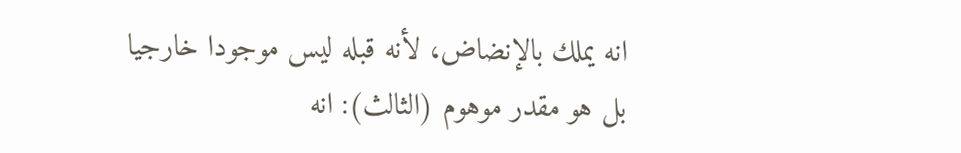انه يملك بالإنضاض، لأنه قبله ليس موجودا خارجيا بل هو مقدر موهوم (الثالث): انه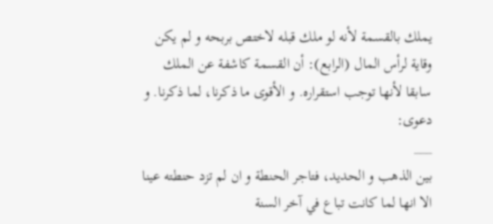يملك بالقسمة لأنه لو ملك قبله لاختص بربحه و لم يكن وقاية لرأس المال (الرابع): أن القسمة كاشفة عن الملك سابقا لأنها توجب استقراره. و الأقوى ما ذكرنا، لما ذكرنا. و دعوى:
___
بين الذهب و الحديد، فتاجر الحنطة و ان لم تزد حنطته عينا الا انها لما كانت تباع في آخر السنة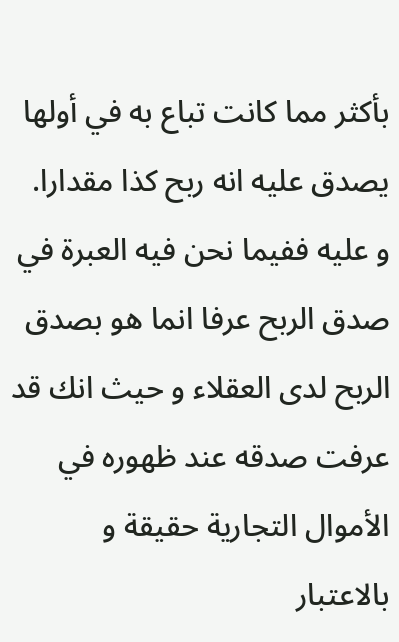بأكثر مما كانت تباع به في أولها يصدق عليه انه ربح كذا مقدارا.
و عليه ففيما نحن فيه العبرة في صدق الربح عرفا انما هو بصدق الربح لدى العقلاء و حيث انك قد عرفت صدقه عند ظهوره في الأموال التجارية حقيقة و بالاعتبار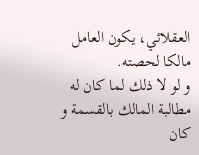العقلائي، يكون العامل مالكا لحصته.
و لو لا ذلك لما كان له مطالبة المالك بالقسمة و كان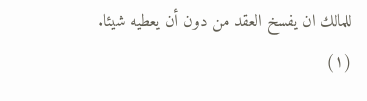للمالك ان يفسخ العقد من دون أن يعطيه شيئا.
(١)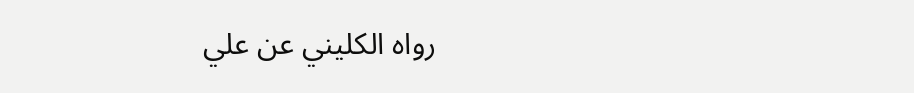رواه الكليني عن علي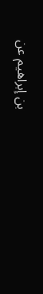بن إبراهيم عن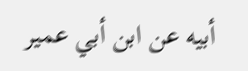أبيه عن ابن أبي عمير